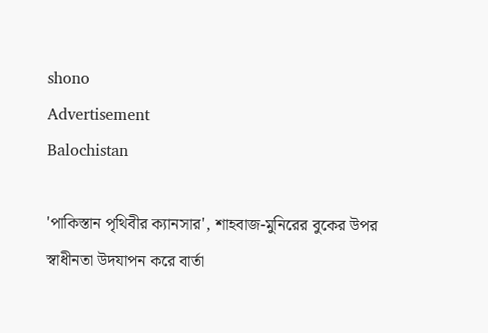shono
Advertisement
Balochistan

'পাকিস্তান পৃথিবীর ক্যানসার', শাহবাজ-মুনিরের বুকের উপর স্বাধীনতা উদযাপন করে বার্তা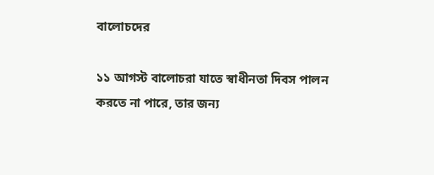বালোচদের

১১ আগস্ট বালোচরা যাতে স্বাধীনতা দিবস পালন করতে না পারে, তার জন্য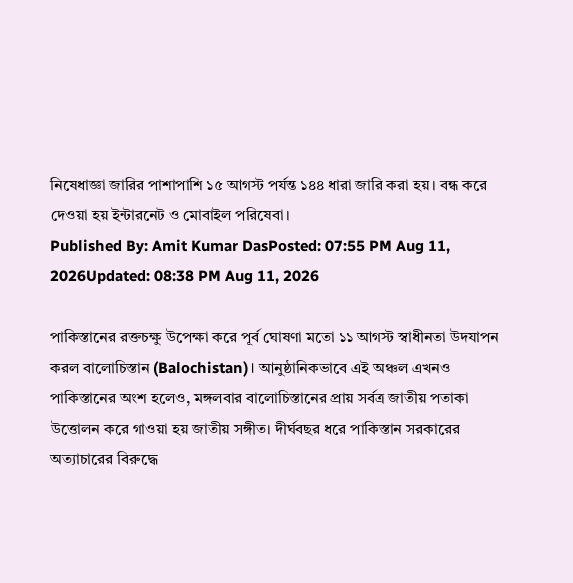নিষেধাজ্ঞা জারির পাশাপাশি ১৫ আগস্ট পর্যন্ত ১৪৪ ধারা জারি করা হয়। বন্ধ করে দেওয়া হয় ইন্টারনেট ও মোবাইল পরিষেবা।
Published By: Amit Kumar DasPosted: 07:55 PM Aug 11, 2026Updated: 08:38 PM Aug 11, 2026

পাকিস্তানের রক্তচক্ষু উপেক্ষা করে পূর্ব ঘোষণা মতো ১১ আগস্ট স্বাধীনতা উদযাপন করল বালোচিস্তান (Balochistan)। আনুষ্ঠানিকভাবে এই অঞ্চল এখনও পাকিস্তানের অংশ হলেও, মঙ্গলবার বালোচিস্তানের প্রায় সর্বত্র জাতীয় পতাকা উত্তোলন করে গাওয়া হয় জাতীয় সঙ্গীত। দীর্ঘবছর ধরে পাকিস্তান সরকারের অত্যাচারের বিরুদ্ধে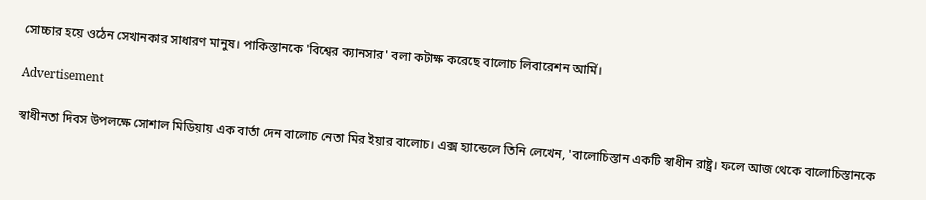সোচ্চার হয়ে ওঠেন সেখানকার সাধারণ মানুষ। পাকিস্তানকে 'বিশ্বের ক্যানসার' বলা কটাক্ষ করেছে বালোচ লিবারেশন আর্মি।

Advertisement

স্বাধীনতা দিবস উপলক্ষে সোশাল মিডিয়ায় এক বার্তা দেন বালোচ নেতা মির ইয়ার বালোচ। এক্স হ্যান্ডেলে তিনি লেখেন, 'বালোচিস্তান একটি স্বাধীন রাষ্ট্র। ফলে আজ থেকে বালোচিস্তানকে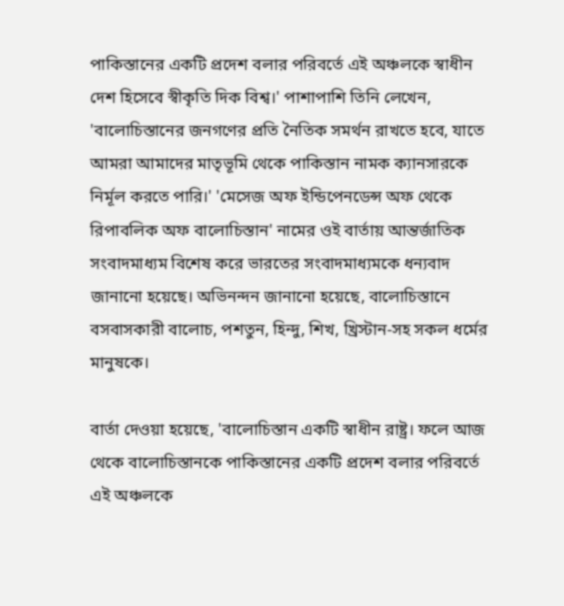পাকিস্তানের একটি প্রদেশ বলার পরিবর্তে এই অঞ্চলকে স্বাধীন দেশ হিসেবে স্বীকৃতি দিক বিশ্ব।' পাশাপাশি তিনি লেখেন, 'বালোচিস্তানের জনগণের প্রতি নৈতিক সমর্থন রাখতে হবে, যাতে আমরা আমাদের মাতৃভূমি থেকে পাকিস্তান নামক ক্যানসারকে নির্মূল করতে পারি।' 'মেসেজ অফ ইন্ডিপেনডেন্স অফ থেকে রিপাবলিক অফ বালোচিস্তান' নামের ওই বার্তায় আন্তর্জাতিক সংবাদমাধ্যম বিশেষ করে ভারতের সংবাদমাধ্যমকে ধন্যবাদ জানানো হয়েছে। অভিনন্দন জানানো হয়েছে, বালোচিস্তানে বসবাসকারী বালোচ, পশতুন, হিন্দু, শিখ, খ্রিস্টান-সহ সকল ধর্মের মানুষকে।

বার্তা দেওয়া হয়েছে, 'বালোচিস্তান একটি স্বাধীন রাষ্ট্র। ফলে আজ থেকে বালোচিস্তানকে পাকিস্তানের একটি প্রদেশ বলার পরিবর্তে এই অঞ্চলকে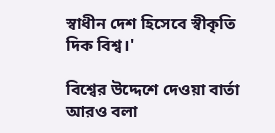স্বাধীন দেশ হিসেবে স্বীকৃতি দিক বিশ্ব।'

বিশ্বের উদ্দেশে দেওয়া বার্তা আরও বলা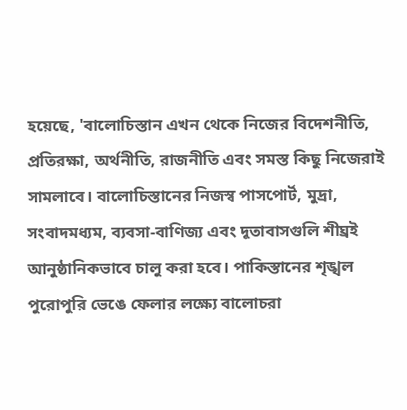হয়েছে, 'বালোচিস্তান এখন থেকে নিজের বিদেশনীতি, প্রতিরক্ষা, অর্থনীতি, রাজনীতি এবং সমস্ত কিছু নিজেরাই সামলাবে। বালোচিস্তানের নিজস্ব পাসপোর্ট, মুদ্রা, সংবাদমধ্যম, ব্যবসা-বাণিজ্য এবং দূতাবাসগুলি শীঘ্রই আনুষ্ঠানিকভাবে চালু করা হবে। পাকিস্তানের শৃঙ্খল পুরোপুরি ভেঙে ফেলার লক্ষ্যে বালোচরা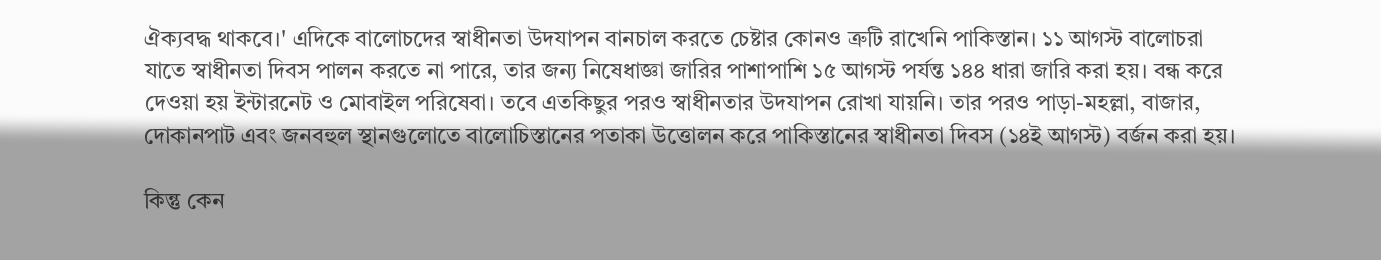ঐক্যবদ্ধ থাকবে।' এদিকে বালোচদের স্বাধীনতা উদযাপন বানচাল করতে চেষ্টার কোনও ত্রুটি রাখেনি পাকিস্তান। ১১ আগস্ট বালোচরা যাতে স্বাধীনতা দিবস পালন করতে না পারে, তার জন্য নিষেধাজ্ঞা জারির পাশাপাশি ১৫ আগস্ট পর্যন্ত ১৪৪ ধারা জারি করা হয়। বন্ধ করে দেওয়া হয় ইন্টারনেট ও মোবাইল পরিষেবা। তবে এতকিছুর পরও স্বাধীনতার উদযাপন রোখা যায়নি। তার পরও পাড়া-মহল্লা, বাজার, দোকানপাট এবং জনবহুল স্থানগুলোতে বালোচিস্তানের পতাকা উত্তোলন করে পাকিস্তানের স্বাধীনতা দিবস (১৪ই আগস্ট) বর্জন করা হয়।

কিন্তু কেন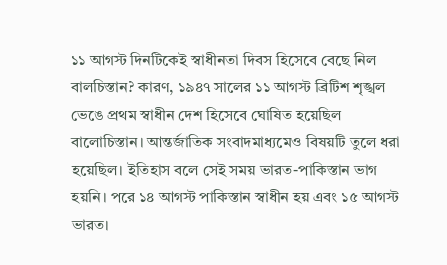১১ আগস্ট দিনটিকেই স্বাধীনতা দিবস হিসেবে বেছে নিল বালচিস্তান? কারণ, ১৯৪৭ সালের ১১ আগস্ট ব্রিটিশ শৃঙ্খল ভেঙে প্রথম স্বাধীন দেশ হিসেবে ঘোষিত হয়েছিল বালোচিস্তান। আন্তর্জাতিক সংবাদমাধ্যমেও বিষয়টি তুলে ধরা হয়েছিল। ইতিহাস বলে সেই সময় ভারত-পাকিস্তান ভাগ হয়নি। পরে ১৪ আগস্ট পাকিস্তান স্বাধীন হয় এবং ১৫ আগস্ট ভারত।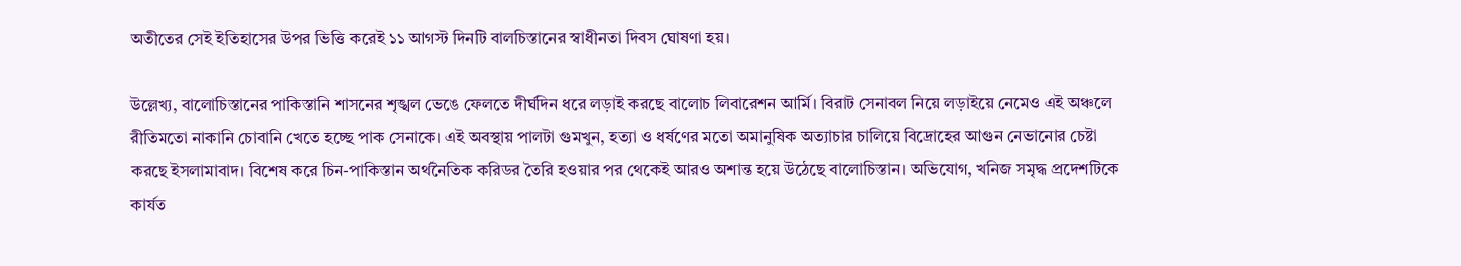অতীতের সেই ইতিহাসের উপর ভিত্তি করেই ১১ আগস্ট দিনটি বালচিস্তানের স্বাধীনতা দিবস ঘোষণা হয়।

উল্লেখ্য, বালোচিস্তানের পাকিস্তানি শাসনের শৃঙ্খল ভেঙে ফেলতে দীর্ঘদিন ধরে লড়াই করছে বালোচ লিবারেশন আর্মি। বিরাট সেনাবল নিয়ে লড়াইয়ে নেমেও এই অঞ্চলে রীতিমতো নাকানি চোবানি খেতে হচ্ছে পাক সেনাকে। এই অবস্থায় পালটা গুমখুন, হত্যা ও ধর্ষণের মতো অমানুষিক অত্যাচার চালিয়ে বিদ্রোহের আগুন নেভানোর চেষ্টা করছে ইসলামাবাদ। বিশেষ করে চিন-পাকিস্তান অর্থনৈতিক করিডর তৈরি হওয়ার পর থেকেই আরও অশান্ত হয়ে উঠেছে বালোচিস্তান। অভিযোগ, খনিজ সমৃদ্ধ প্রদেশটিকে কার্যত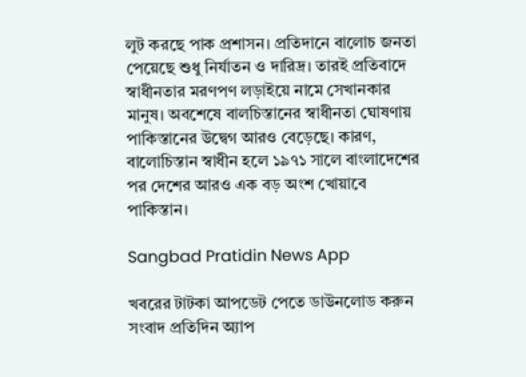লুট করছে পাক প্রশাসন। প্রতিদানে বালোচ জনতা পেয়েছে শুধু নির্যাতন ও দারিদ্র। তারই প্রতিবাদে স্বাধীনতার মরণপণ লড়াইয়ে নামে সেখানকার মানুষ। অবশেষে বালচিস্তানের স্বাধীনতা ঘোষণায় পাকিস্তানের উদ্বেগ আরও বেড়েছে। কারণ, বালোচিস্তান স্বাধীন হলে ১৯৭১ সালে বাংলাদেশের পর দেশের আরও এক বড় অংশ খোয়াবে পাকিস্তান।

Sangbad Pratidin News App

খবরের টাটকা আপডেট পেতে ডাউনলোড করুন সংবাদ প্রতিদিন অ্যাপ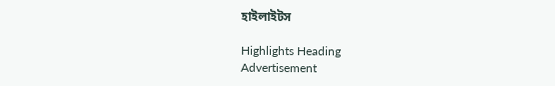হাইলাইটস

Highlights Heading
Advertisement